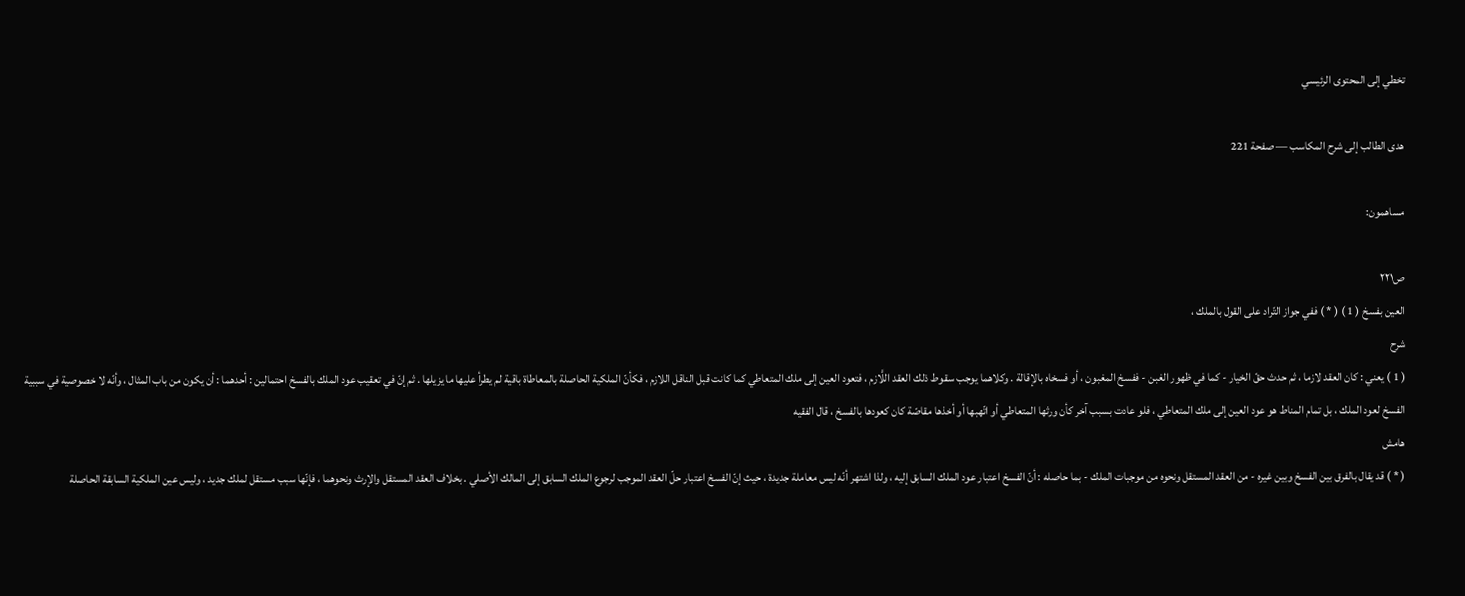تخطي إلى المحتوى الرئيسي

هدى الطالب إلى شرح المكاسب — صفحة 221

مساهمون:

ص٢٢١
العين بفسخ ( 1 ) ( * ) ففي جواز التّراد على القول بالملك ،
شرح
( 1 ) يعني : كان العقد لازما ، ثم حدث حقّ الخيار - كما في ظهور الغبن - ففسخ المغبون ، أو فسخاه بالإقالة . وكلاهما يوجب سقوط ذلك العقد اللَّازم ، فتعود العين إلى ملك المتعاطي كما كانت قبل الناقل اللازم ، فكأنّ الملكية الحاصلة بالمعاطاة باقية لم يطرأ عليها ما يزيلها . ثم إنّ في تعقيب عود الملك بالفسخ احتمالين : أحدهما : أن يكون من باب المثال ، وأنّه لا خصوصية في سببية الفسخ لعود الملك ، بل تمام المناط هو عود العين إلى ملك المتعاطي ، فلو عادت بسبب آخر كأن ورثها المتعاطي أو اتّهبها أو أخذها مقاصّة كان كعودها بالفسخ ، قال الفقيه
هامش
( * ) قد يقال بالفرق بين الفسخ وبين غيره - من العقد المستقل ونحوه من موجبات الملك - بما حاصله : أنّ الفسخ اعتبار عود الملك السابق إليه ، ولذا اشتهر أنّه ليس معاملة جديدة ، حيث إنّ الفسخ اعتبار حلّ العقد الموجب لرجوع الملك السابق إلى المالك الأصلي . بخلاف العقد المستقل والإرث ونحوهما ، فإنّها سبب مستقل لملك جديد ، وليس عين الملكية السابقة الحاصلة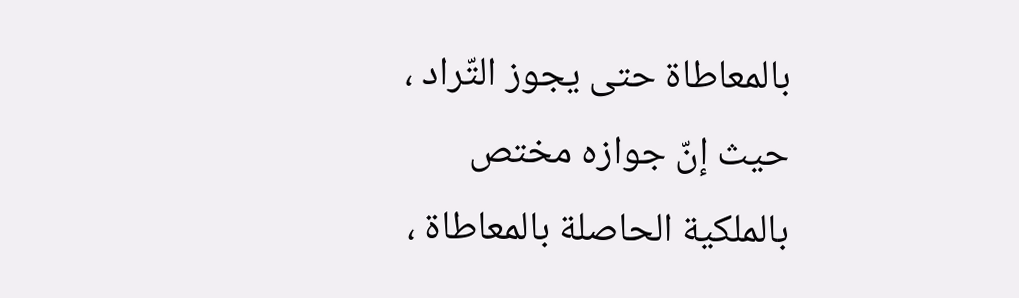بالمعاطاة حتى يجوز التّراد ، حيث إنّ جوازه مختص بالملكية الحاصلة بالمعاطاة ،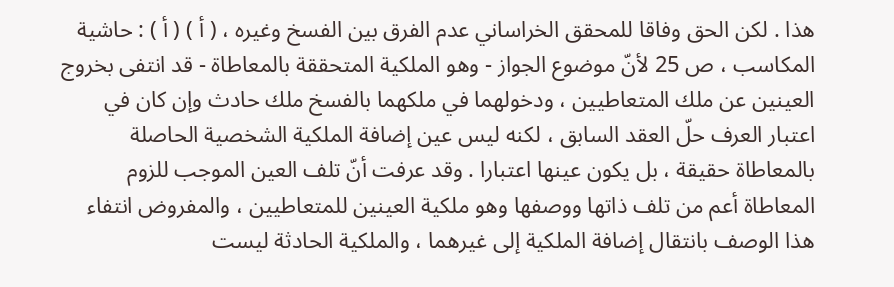هذا . لكن الحق وفاقا للمحقق الخراساني عدم الفرق بين الفسخ وغيره ، ( أ ) ( أ ) : حاشية المكاسب ، ص 25 لأنّ موضوع الجواز - وهو الملكية المتحققة بالمعاطاة - قد انتفى بخروج العينين عن ملك المتعاطيين ، ودخولهما في ملكهما بالفسخ ملك حادث وإن كان في اعتبار العرف حلّ العقد السابق ، لكنه ليس عين إضافة الملكية الشخصية الحاصلة بالمعاطاة حقيقة ، بل يكون عينها اعتبارا . وقد عرفت أنّ تلف العين الموجب للزوم المعاطاة أعم من تلف ذاتها ووصفها وهو ملكية العينين للمتعاطيين ، والمفروض انتفاء هذا الوصف بانتقال إضافة الملكية إلى غيرهما ، والملكية الحادثة ليست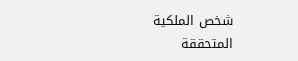شخص الملكية المتحققة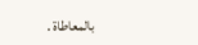بالمعاطاة .